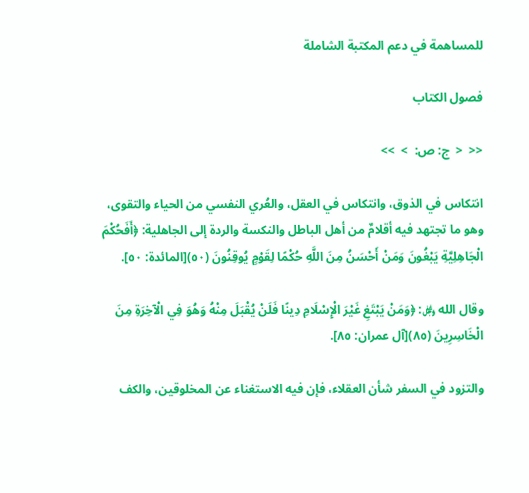للمساهمة في دعم المكتبة الشاملة

فصول الكتاب

<<  <  ج: ص:  >  >>

انتكاس في الذوق، وانتكاس في العقل، والعُري النفسي من الحياء والتقوى، وهو ما تجتهد فيه أقلامٌ من أهل الباطل والنكسة والردة إلى الجاهلية: ﴿أَفَحُكْمَ الْجَاهِلِيَّةِ يَبْغُونَ وَمَنْ أَحْسَنُ مِنَ اللَّهِ حُكْمًا لِقَوْمٍ يُوقِنُونَ (٥٠)[المائدة: ٥٠].

وقال الله ﷿: ﴿وَمَنْ يَبْتَغِ غَيْرَ الْإِسْلَامِ دِينًا فَلَنْ يُقْبَلَ مِنْهُ وَهُوَ فِي الْآخِرَةِ مِنَ الْخَاسِرِينَ (٨٥)[آل عمران: ٨٥].

والتزود في السفر شأن العقلاء، فإن فيه الاستغناء عن المخلوقين، والكف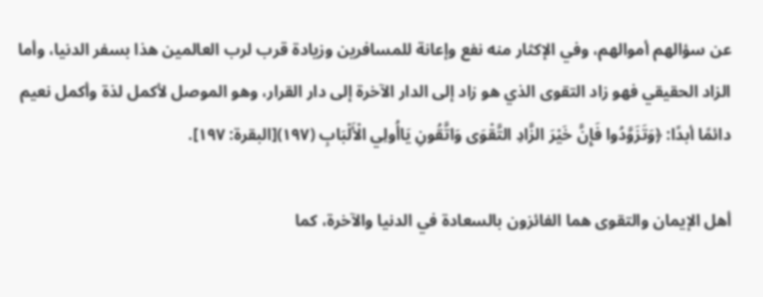عن سؤالهم أموالهم، وفي الإكثار منه نفع وإعانة للمسافرين وزيادة قرب لرب العالمين هذا بسفر الدنيا، وأما الزاد الحقيقي فهو زاد التقوى الذي هو زاد إلى الدار الآخرة إلى دار القرار، وهو الموصل لأكمل لذة وأكمل نعيم دائمًا أبدًا: ﴿وَتَزَوَّدُوا فَإِنَّ خَيْرَ الزَّادِ التَّقْوَى وَاتَّقُونِ يَاأُولِي الْأَلْبَابِ (١٩٧)[البقرة: ١٩٧].

أهل الإيمان والتقوى هما الفائزون بالسعادة في الدنيا والآخرة، كما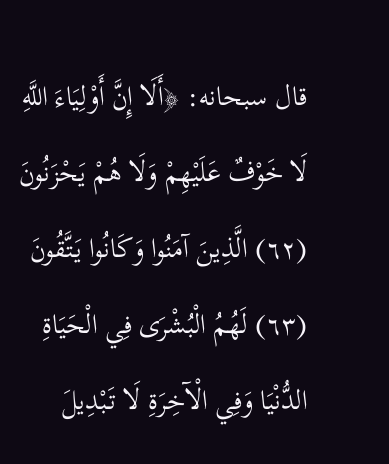قال سبحانه: ﴿أَلَا إِنَّ أَوْلِيَاءَ اللَّهِ لَا خَوْفٌ عَلَيْهِمْ وَلَا هُمْ يَحْزَنُونَ (٦٢) الَّذِينَ آمَنُوا وَكَانُوا يَتَّقُونَ (٦٣) لَهُمُ الْبُشْرَى فِي الْحَيَاةِ الدُّنْيَا وَفِي الْآخِرَةِ لَا تَبْدِيلَ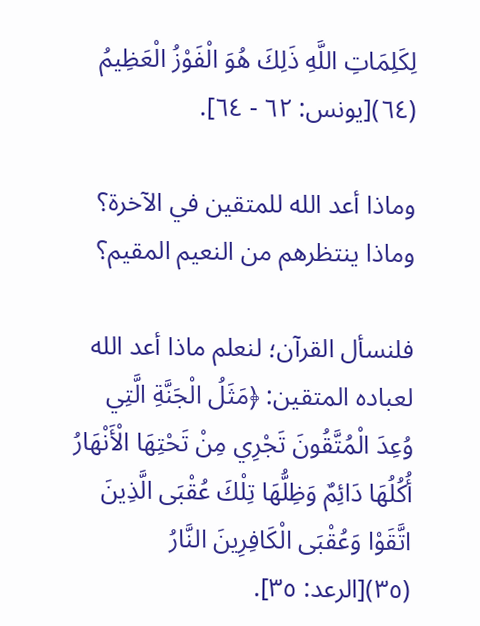لِكَلِمَاتِ اللَّهِ ذَلِكَ هُوَ الْفَوْزُ الْعَظِيمُ (٦٤)[يونس: ٦٢ - ٦٤].

وماذا أعد الله للمتقين في الآخرة؟ وماذا ينتظرهم من النعيم المقيم؟

فلنسأل القرآن؛ لنعلم ماذا أعد الله لعباده المتقين: ﴿مَثَلُ الْجَنَّةِ الَّتِي وُعِدَ الْمُتَّقُونَ تَجْرِي مِنْ تَحْتِهَا الْأَنْهَارُ أُكُلُهَا دَائِمٌ وَظِلُّهَا تِلْكَ عُقْبَى الَّذِينَ اتَّقَوْا وَعُقْبَى الْكَافِرِينَ النَّارُ (٣٥)[الرعد: ٣٥].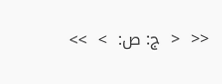<<  <  ج: ص:  >  >>